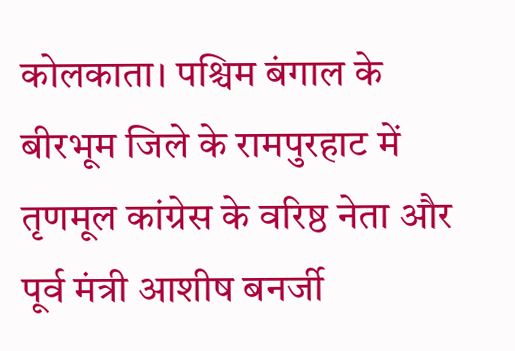कोलकाता। पश्चिम बंगाल के बीरभूम जिले के रामपुरहाट में तृणमूल कांग्रेस के वरिष्ठ नेता और पूर्व मंत्री आशीष बनर्जी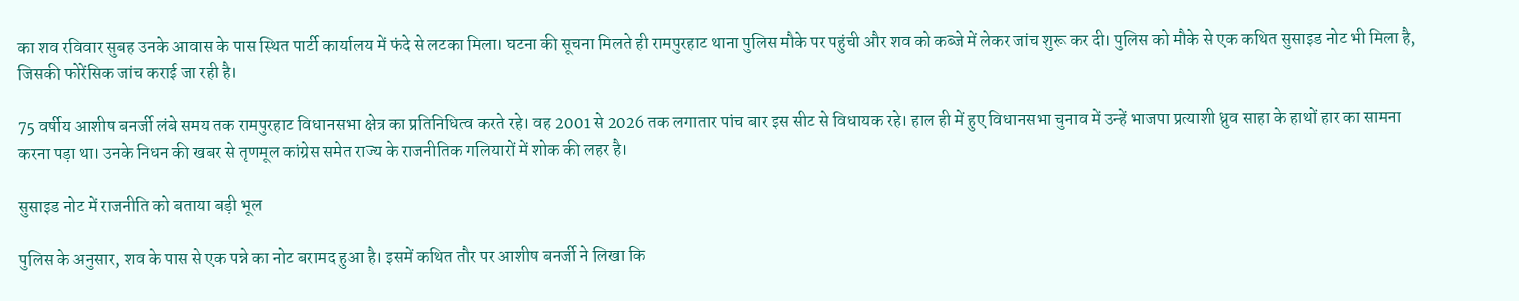का शव रविवार सुबह उनके आवास के पास स्थित पार्टी कार्यालय में फंदे से लटका मिला। घटना की सूचना मिलते ही रामपुरहाट थाना पुलिस मौके पर पहुंची और शव को कब्जे में लेकर जांच शुरू कर दी। पुलिस को मौके से एक कथित सुसाइड नोट भी मिला है, जिसकी फोरेंसिक जांच कराई जा रही है।

75 वर्षीय आशीष बनर्जी लंबे समय तक रामपुरहाट विधानसभा क्षेत्र का प्रतिनिधित्व करते रहे। वह 2001 से 2026 तक लगातार पांच बार इस सीट से विधायक रहे। हाल ही में हुए विधानसभा चुनाव में उन्हें भाजपा प्रत्याशी ध्रुव साहा के हाथों हार का सामना करना पड़ा था। उनके निधन की खबर से तृणमूल कांग्रेस समेत राज्य के राजनीतिक गलियारों में शोक की लहर है।

सुसाइड नोट में राजनीति को बताया बड़ी भूल

पुलिस के अनुसार, शव के पास से एक पन्ने का नोट बरामद हुआ है। इसमें कथित तौर पर आशीष बनर्जी ने लिखा कि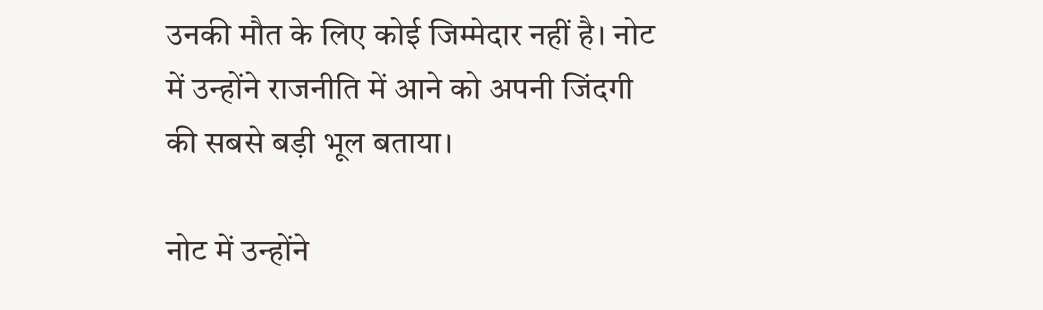उनकी मौत के लिए कोई जिम्मेदार नहीं है। नोट में उन्होंने राजनीति में आने को अपनी जिंदगी की सबसे बड़ी भूल बताया।

नोट में उन्होंने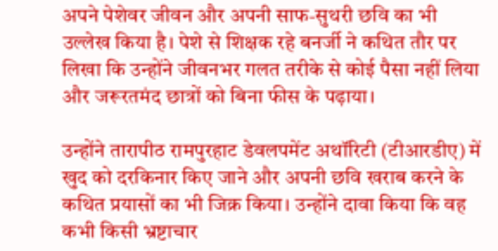अपने पेशेवर जीवन और अपनी साफ-सुथरी छवि का भी उल्लेख किया है। पेशे से शिक्षक रहे बनर्जी ने कथित तौर पर लिखा कि उन्होंने जीवनभर गलत तरीके से कोई पैसा नहीं लिया और जरूरतमंद छात्रों को बिना फीस के पढ़ाया।

उन्होंने तारापीठ रामपुरहाट डेवलपमेंट अथॉरिटी (टीआरडीए) में खुद को दरकिनार किए जाने और अपनी छवि खराब करने के कथित प्रयासों का भी जिक्र किया। उन्होंने दावा किया कि वह कभी किसी भ्रष्टाचार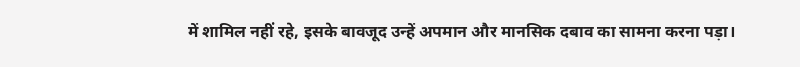में शामिल नहीं रहे, इसके बावजूद उन्हें अपमान और मानसिक दबाव का सामना करना पड़ा।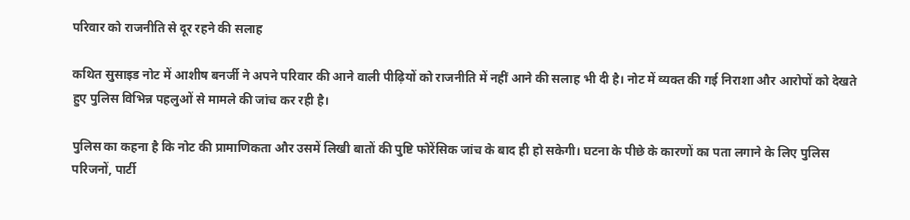परिवार को राजनीति से दूर रहने की सलाह

कथित सुसाइड नोट में आशीष बनर्जी ने अपने परिवार की आने वाली पीढ़ियों को राजनीति में नहीं आने की सलाह भी दी है। नोट में व्यक्त की गई निराशा और आरोपों को देखते हुए पुलिस विभिन्न पहलुओं से मामले की जांच कर रही है।

पुलिस का कहना है कि नोट की प्रामाणिकता और उसमें लिखी बातों की पुष्टि फोरेंसिक जांच के बाद ही हो सकेगी। घटना के पीछे के कारणों का पता लगाने के लिए पुलिस परिजनों, पार्टी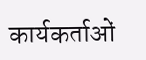कार्यकर्ताओं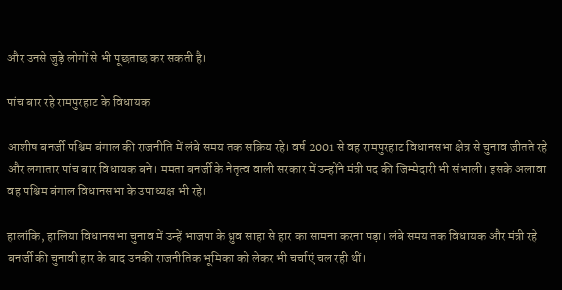और उनसे जुड़े लोगों से भी पूछताछ कर सकती है।

पांच बार रहे रामपुरहाट के विधायक

आशीष बनर्जी पश्चिम बंगाल की राजनीति में लंबे समय तक सक्रिय रहे। वर्ष 2001 से वह रामपुरहाट विधानसभा क्षेत्र से चुनाव जीतते रहे और लगातार पांच बार विधायक बने। ममता बनर्जी के नेतृत्व वाली सरकार में उन्होंने मंत्री पद की जिम्मेदारी भी संभाली। इसके अलावा वह पश्चिम बंगाल विधानसभा के उपाध्यक्ष भी रहे।

हालांकि, हालिया विधानसभा चुनाव में उन्हें भाजपा के ध्रुव साहा से हार का सामना करना पड़ा। लंबे समय तक विधायक और मंत्री रहे बनर्जी की चुनावी हार के बाद उनकी राजनीतिक भूमिका को लेकर भी चर्चाएं चल रही थीं।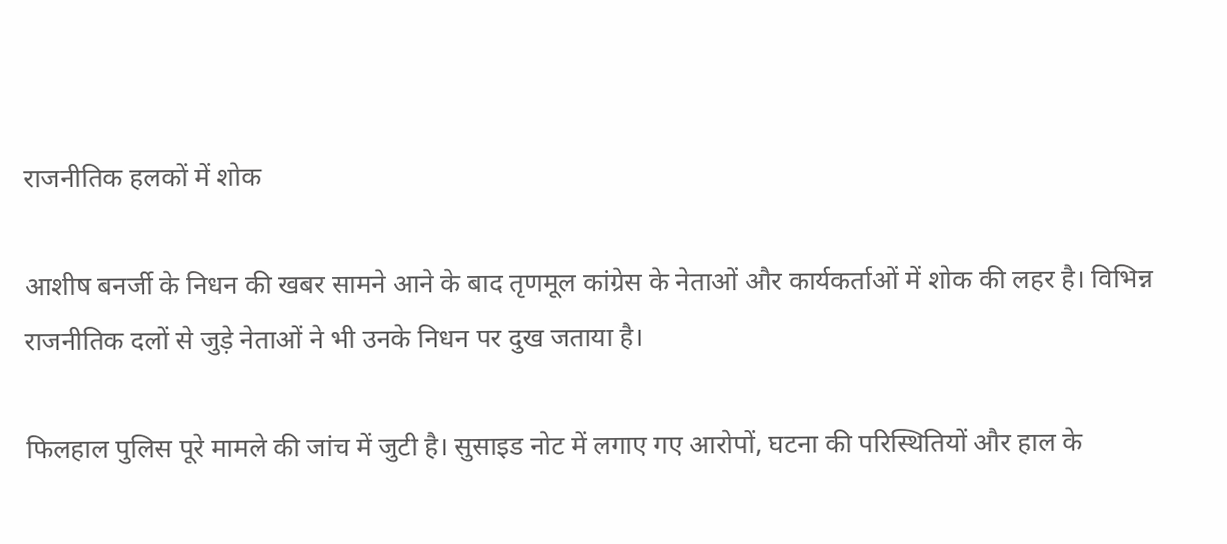राजनीतिक हलकों में शोक

आशीष बनर्जी के निधन की खबर सामने आने के बाद तृणमूल कांग्रेस के नेताओं और कार्यकर्ताओं में शोक की लहर है। विभिन्न राजनीतिक दलों से जुड़े नेताओं ने भी उनके निधन पर दुख जताया है।

फिलहाल पुलिस पूरे मामले की जांच में जुटी है। सुसाइड नोट में लगाए गए आरोपों, घटना की परिस्थितियों और हाल के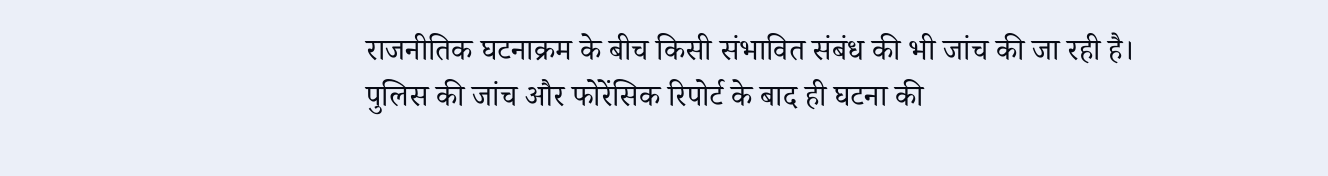राजनीतिक घटनाक्रम के बीच किसी संभावित संबंध की भी जांच की जा रही है। पुलिस की जांच और फोरेंसिक रिपोर्ट के बाद ही घटना की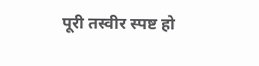पूरी तस्वीर स्पष्ट हो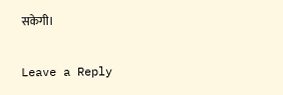सकेगी।

Leave a Reply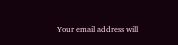Your email address will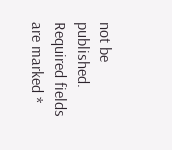not be published. Required fields are marked *